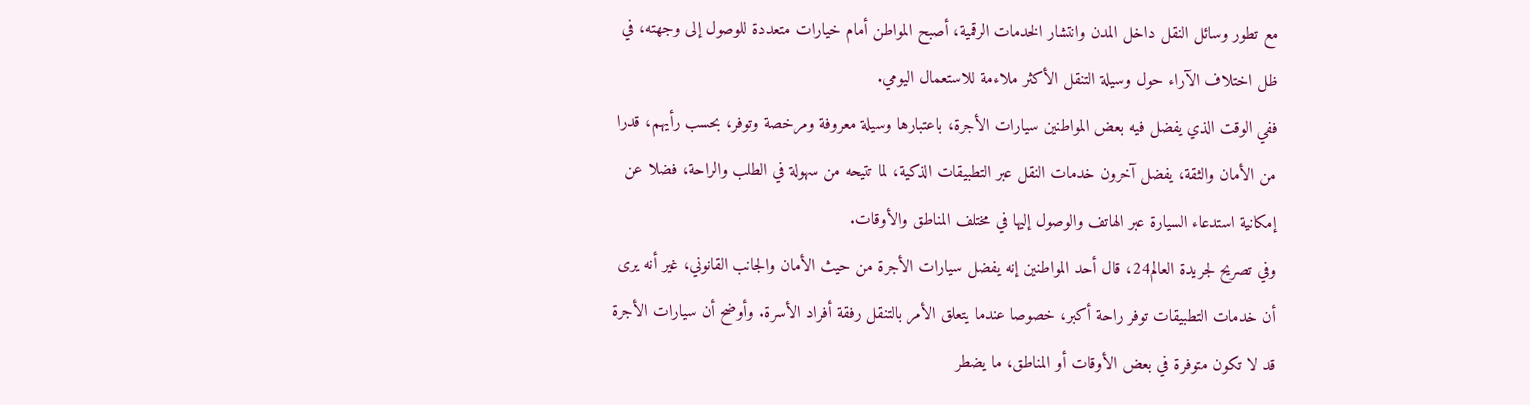مع تطور وسائل النقل داخل المدن وانتشار الخدمات الرقمية، أصبح المواطن أمام خيارات متعددة للوصول إلى وجهته، في ظل اختلاف الآراء حول وسيلة التنقل الأكثر ملاءمة للاستعمال اليومي.
ففي الوقت الذي يفضل فيه بعض المواطنين سيارات الأجرة، باعتبارها وسيلة معروفة ومرخصة وتوفر، بحسب رأيهم، قدرا من الأمان والثقة، يفضل آخرون خدمات النقل عبر التطبيقات الذكية، لما تتيحه من سهولة في الطلب والراحة، فضلا عن إمكانية استدعاء السيارة عبر الهاتف والوصول إليها في مختلف المناطق والأوقات.
وفي تصريح لجريدة العالم24، قال أحد المواطنين إنه يفضل سيارات الأجرة من حيث الأمان والجانب القانوني، غير أنه يرى أن خدمات التطبيقات توفر راحة أكبر، خصوصا عندما يتعلق الأمر بالتنقل رفقة أفراد الأسرة. وأوضح أن سيارات الأجرة قد لا تكون متوفرة في بعض الأوقات أو المناطق، ما يضطر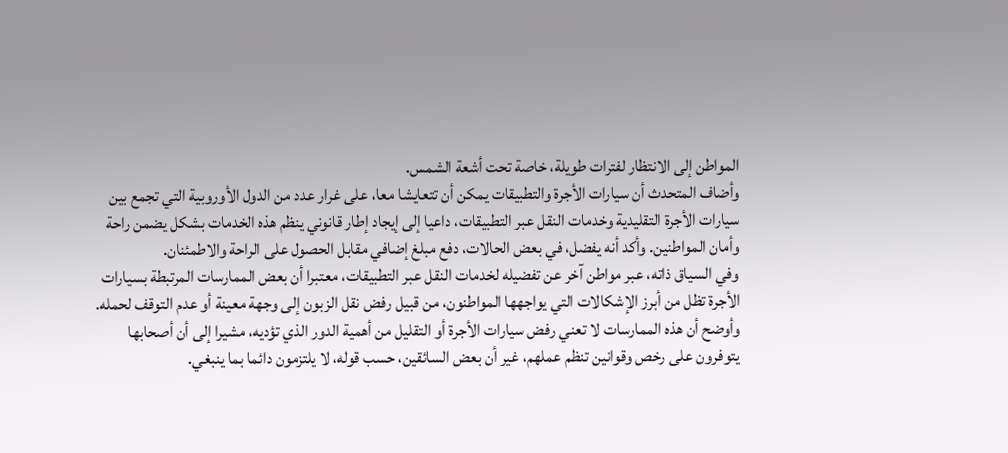المواطن إلى الانتظار لفترات طويلة، خاصة تحت أشعة الشمس.
وأضاف المتحدث أن سيارات الأجرة والتطبيقات يمكن أن تتعايشا معا، على غرار عدد من الدول الأوروبية التي تجمع بين سيارات الأجرة التقليدية وخدمات النقل عبر التطبيقات، داعيا إلى إيجاد إطار قانوني ينظم هذه الخدمات بشكل يضمن راحة وأمان المواطنين. وأكد أنه يفضل، في بعض الحالات، دفع مبلغ إضافي مقابل الحصول على الراحة والاطمئنان.
وفي السياق ذاته، عبر مواطن آخر عن تفضيله لخدمات النقل عبر التطبيقات، معتبرا أن بعض الممارسات المرتبطة بسيارات الأجرة تظل من أبرز الإشكالات التي يواجهها المواطنون، من قبيل رفض نقل الزبون إلى وجهة معينة أو عدم التوقف لحمله.
وأوضح أن هذه الممارسات لا تعني رفض سيارات الأجرة أو التقليل من أهمية الدور الذي تؤديه، مشيرا إلى أن أصحابها يتوفرون على رخص وقوانين تنظم عملهم، غير أن بعض السائقين، حسب قوله، لا يلتزمون دائما بما ينبغي.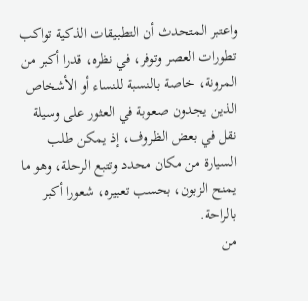واعتبر المتحدث أن التطبيقات الذكية تواكب تطورات العصر وتوفر، في نظره، قدرا أكبر من المرونة، خاصة بالنسبة للنساء أو الأشخاص الذين يجدون صعوبة في العثور على وسيلة نقل في بعض الظروف، إذ يمكن طلب السيارة من مكان محدد وتتبع الرحلة، وهو ما يمنح الزبون، بحسب تعبيره، شعورا أكبر بالراحة.
من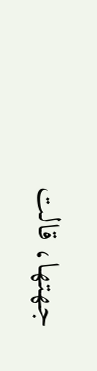جهتها، قالت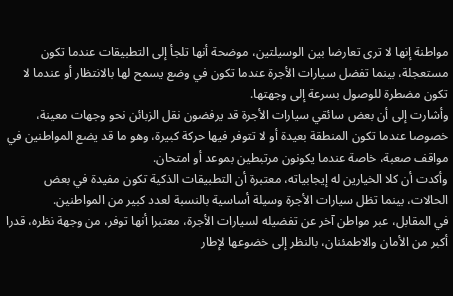مواطنة إنها لا ترى تعارضا بين الوسيلتين، موضحة أنها تلجأ إلى التطبيقات عندما تكون مستعجلة، بينما تفضل سيارات الأجرة عندما تكون في وضع يسمح لها بالانتظار أو عندما لا تكون مضطرة للوصول بسرعة إلى وجهتها.
وأشارت إلى أن بعض سائقي سيارات الأجرة قد يرفضون نقل الزبائن نحو وجهات معينة، خصوصا عندما تكون المنطقة بعيدة أو لا تتوفر فيها حركة كبيرة، وهو ما قد يضع المواطنين في مواقف صعبة، خاصة عندما يكونون مرتبطين بموعد أو امتحان.
وأكدت أن كلا الخيارين له إيجابياته، معتبرة أن التطبيقات الذكية تكون مفيدة في بعض الحالات، بينما تظل سيارات الأجرة وسيلة أساسية بالنسبة لعدد كبير من المواطنين.
في المقابل، عبر مواطن آخر عن تفضيله لسيارات الأجرة، معتبرا أنها توفر، من وجهة نظره، قدرا أكبر من الأمان والاطمئنان، بالنظر إلى خضوعها لإطار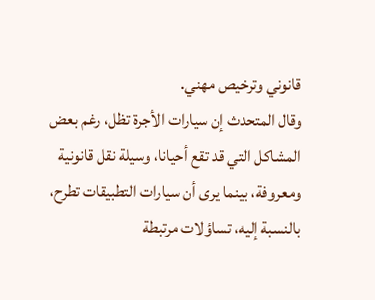قانوني وترخيص مهني.
وقال المتحدث إن سيارات الأجرة تظل، رغم بعض المشاكل التي قد تقع أحيانا، وسيلة نقل قانونية ومعروفة، بينما يرى أن سيارات التطبيقات تطرح، بالنسبة إليه، تساؤلات مرتبطة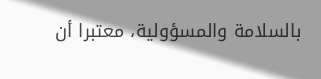بالسلامة والمسؤولية، معتبرا أن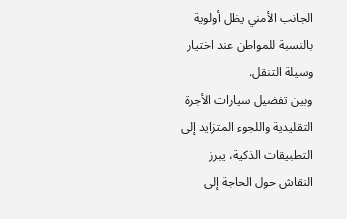الجانب الأمني يظل أولوية بالنسبة للمواطن عند اختيار وسيلة التنقل.
وبين تفضيل سيارات الأجرة التقليدية واللجوء المتزايد إلى التطبيقات الذكية، يبرز النقاش حول الحاجة إلى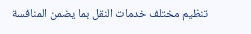تنظيم مختلف خدمات النقل بما يضمن المنافسة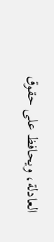العادلة، ويحافظ على حقوق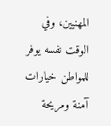المهنيين، وفي الوقت نفسه يوفر للمواطن خيارات آمنة ومريحة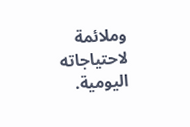وملائمة لاحتياجاته اليومية.